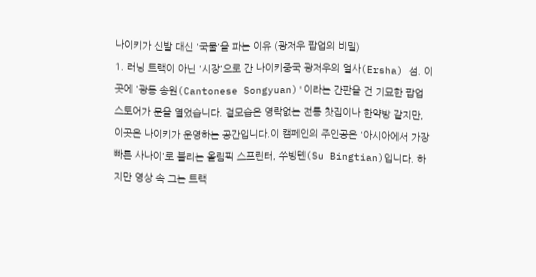나이키가 신발 대신 '국물'을 파는 이유 (광저우 팝업의 비밀)
1. 러닝 트랙이 아닌 '시장'으로 간 나이키중국 광저우의 얼사(Ersha) 섬. 이곳에 '광동 송원(Cantonese Songyuan)'이라는 간판을 건 기묘한 팝업 스토어가 문을 열었습니다. 겉모습은 영락없는 전통 찻집이나 한약방 같지만, 이곳은 나이키가 운영하는 공간입니다.이 캠페인의 주인공은 '아시아에서 가장 빠른 사나이'로 불리는 올림픽 스프린터, 쑤빙톈(Su Bingtian)입니다. 하지만 영상 속 그는 트랙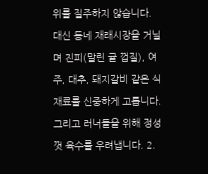위를 질주하지 않습니다. 대신 동네 재래시장을 거닐며 진피(말린 귤 껍질), 여주, 대추, 돼지갈비 같은 식재료를 신중하게 고릅니다. 그리고 러너들을 위해 정성껏 육수를 우려냅니다. 2.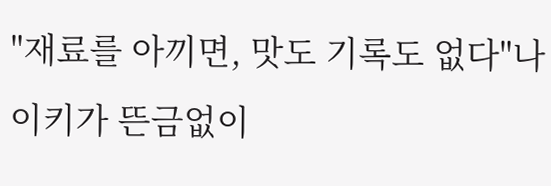"재료를 아끼면, 맛도 기록도 없다"나이키가 뜬금없이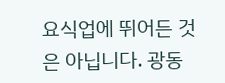요식업에 뛰어든 것은 아닙니다. 광동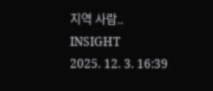지역 사람..
INSIGHT
2025. 12. 3. 16:39